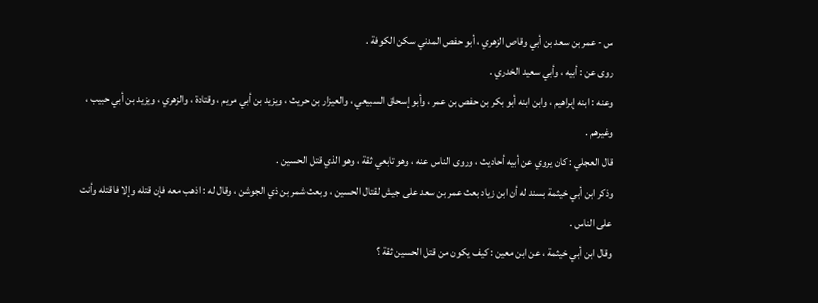س - عمر بن سعد بن أبي وقاص الزهري ، أبو حفص المدني سكن الكوفة .
روى عن : أبيه ، وأبي سعيد الخدري .
وعنه : ابنه إبراهيم ، وابن ابنه أبو بكر بن حفص بن عمر ، وأبو إسحاق السبيعي ، والعيزار بن حريث ، ويزيد بن أبي مريم ، وقتادة ، والزهري ، ويزيد بن أبي حبيب ، وغيرهم .
قال العجلي : كان يروي عن أبيه أحاديث ، وروى الناس عنه ، وهو تابعي ثقة ، وهو الذي قتل الحسين .
وذكر ابن أبي خيثمة بسند له أن ابن زياد بعث عمر بن سعد على جيش لقتال الحسين ، وبعث شمر بن ذي الجوشن ، وقال له : اذهب معه فإن قتله وإلا فاقتله وأنت على الناس .
وقال ابن أبي خيثمة ، عن ابن معين : كيف يكون من قتل الحسين ثقة ؟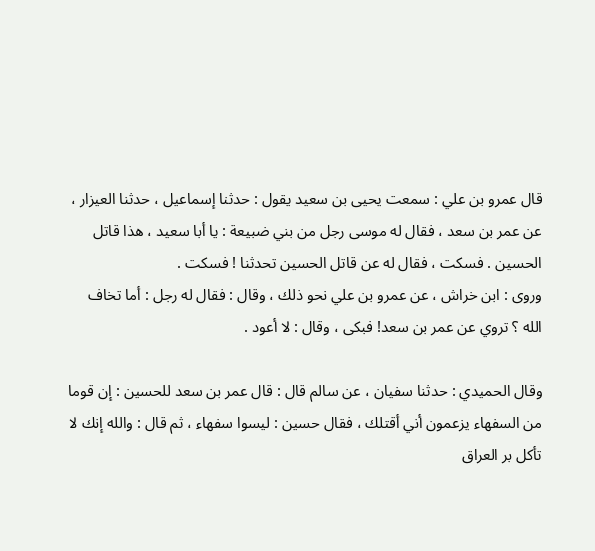قال عمرو بن علي : سمعت يحيى بن سعيد يقول : حدثنا إسماعيل ، حدثنا العيزار ، عن عمر بن سعد ، فقال له موسى رجل من بني ضبيعة : يا أبا سعيد ، هذا قاتل الحسين . فسكت ، فقال له عن قاتل الحسين تحدثنا ! فسكت .
وروى : ابن خراش ، عن عمرو بن علي نحو ذلك ، وقال : فقال له رجل : أما تخاف الله ؟ تروي عن عمر بن سعد! فبكى ، وقال : لا أعود .

وقال الحميدي : حدثنا سفيان ، عن سالم قال : قال عمر بن سعد للحسين : إن قوما من السفهاء يزعمون أني أقتلك ، فقال حسين : ليسوا سفهاء ، ثم قال : والله إنك لا تأكل بر العراق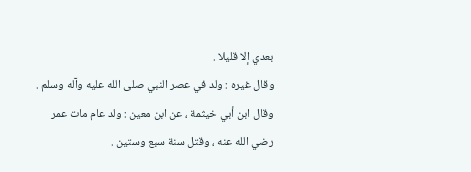بعدي إلا قليلا .
وقال غيره : ولد في عصر النبي صلى الله عليه وآله وسلم .
وقال ابن أبي خيثمة ، عن ابن معين : ولد عام مات عمر رضي الله عنه ، وقتل سنة سبع وستين .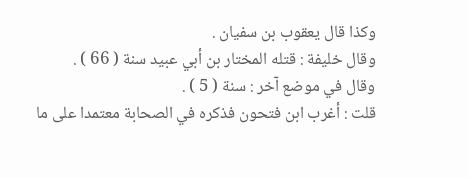وكذا قال يعقوب بن سفيان .
وقال خليفة : قتله المختار بن أبي عبيد سنة ( 66 ) .
وقال في موضع آخر : سنة ( 5 ) .
قلت : أغرب ابن فتحون فذكره في الصحابة معتمدا على ما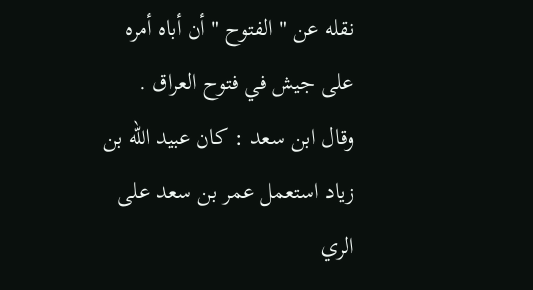نقله عن " الفتوح " أن أباه أمره على جيش في فتوح العراق .
وقال ابن سعد : كان عبيد الله بن زياد استعمل عمر بن سعد على الري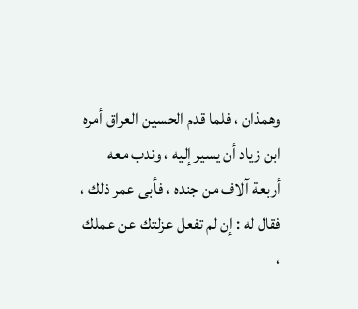وهمذان ، فلما قدم الحسين العراق أمره ابن زياد أن يسير إليه ، وندب معه أربعة آلاف من جنده ، فأبى عمر ذلك ، فقال له : إن لم تفعل عزلتك عن عملك ،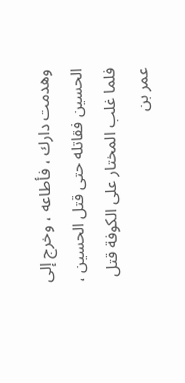وهدمت دارك ، فأطاعه ، وخرج إلى الحسين فقاتله حتى قتل الحسين ، فلما غلب المختار على الكوفة قتل عمر بن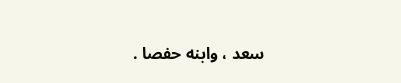سعد ، وابنه حفصا .